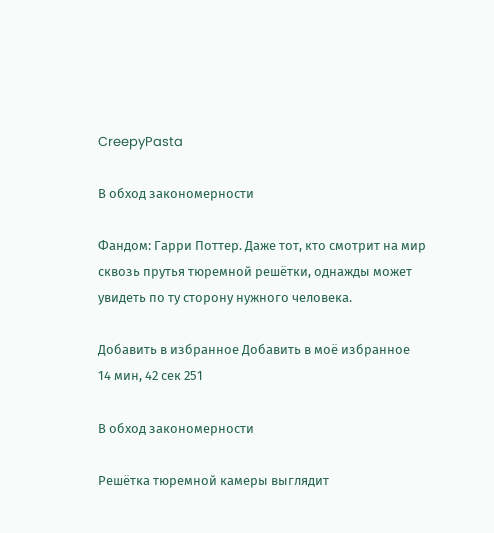CreepyPasta

В обход закономерности

Фандом: Гарри Поттер. Даже тот, кто смотрит на мир сквозь прутья тюремной решётки, однажды может увидеть по ту сторону нужного человека.

Добавить в избранное Добавить в моё избранное
14 мин, 42 сек 251

В обход закономерности

Решётка тюремной камеры выглядит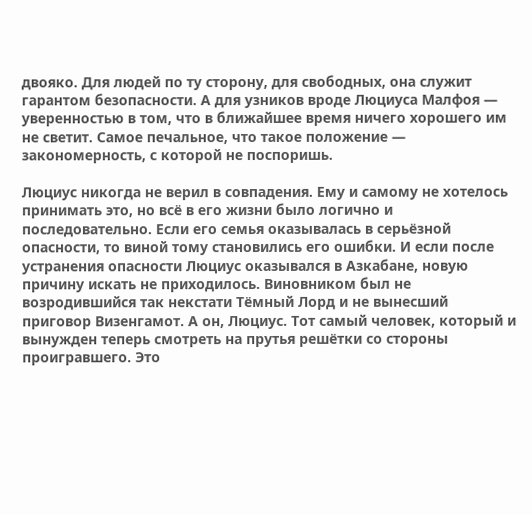двояко. Для людей по ту сторону, для свободных, она служит гарантом безопасности. А для узников вроде Люциуса Малфоя — уверенностью в том, что в ближайшее время ничего хорошего им не светит. Самое печальное, что такое положение — закономерность, с которой не поспоришь.

Люциус никогда не верил в совпадения. Ему и самому не хотелось принимать это, но всё в его жизни было логично и последовательно. Если его семья оказывалась в серьёзной опасности, то виной тому становились его ошибки. И если после устранения опасности Люциус оказывался в Азкабане, новую причину искать не приходилось. Виновником был не возродившийся так некстати Тёмный Лорд и не вынесший приговор Визенгамот. А он, Люциус. Тот самый человек, который и вынужден теперь смотреть на прутья решётки со стороны проигравшего. Это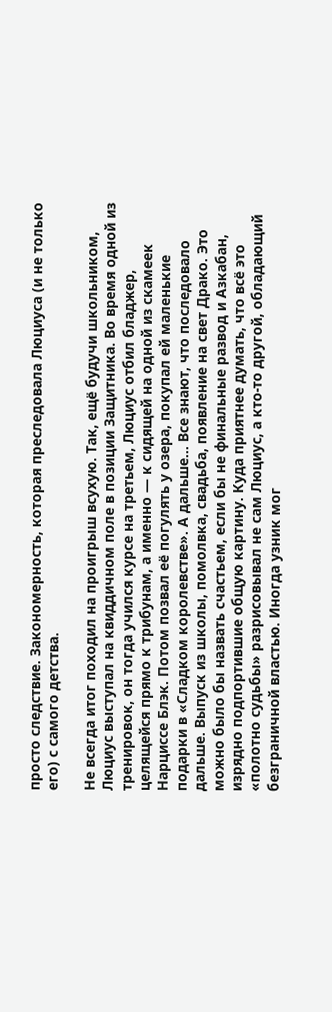просто следствие. Закономерность, которая преследовала Люциуса (и не только его) с самого детства.

Не всегда итог походил на проигрыш всухую. Так, ещё будучи школьником, Люциус выступал на квиддичном поле в позиции Защитника. Во время одной из тренировок, он тогда учился курсе на третьем, Люциус отбил бладжер, целящейся прямо к трибунам, а именно — к сидящей на одной из скамеек Нарциссе Блэк. Потом позвал её погулять у озера, покупал ей маленькие подарки в «Сладком королевстве». А дальше… Все знают, что последовало дальше. Выпуск из школы, помолвка, свадьба, появление на свет Драко. Это можно было бы назвать счастьем, если бы не финальные развод и Азкабан, изрядно подпортившие общую картину. Куда приятнее думать, что всё это «полотно судьбы» разрисовывал не сам Люциус, а кто-то другой, обладающий безграничной властью. Иногда узник мог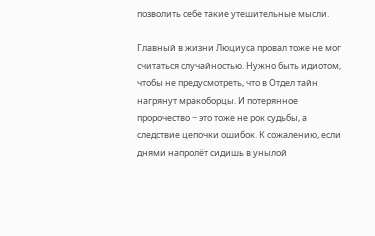позволить себе такие утешительные мысли.

Главный в жизни Люциуса провал тоже не мог считаться случайностью. Нужно быть идиотом, чтобы не предусмотреть, что в Отдел тайн нагрянут мракоборцы. И потерянное пророчество − это тоже не рок судьбы, а следствие цепочки ошибок. К сожалению, если днями напролёт сидишь в унылой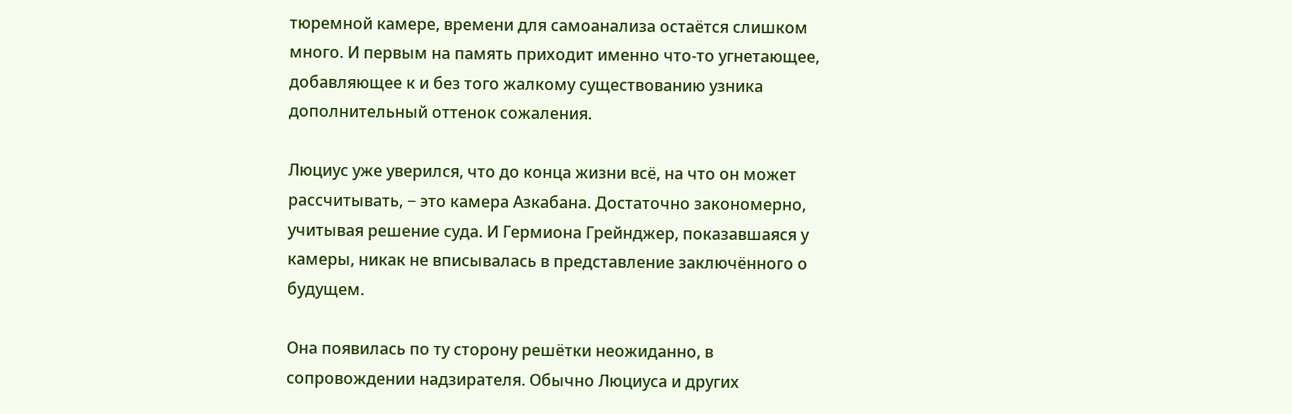тюремной камере, времени для самоанализа остаётся слишком много. И первым на память приходит именно что-то угнетающее, добавляющее к и без того жалкому существованию узника дополнительный оттенок сожаления.

Люциус уже уверился, что до конца жизни всё, на что он может рассчитывать, − это камера Азкабана. Достаточно закономерно, учитывая решение суда. И Гермиона Грейнджер, показавшаяся у камеры, никак не вписывалась в представление заключённого о будущем.

Она появилась по ту сторону решётки неожиданно, в сопровождении надзирателя. Обычно Люциуса и других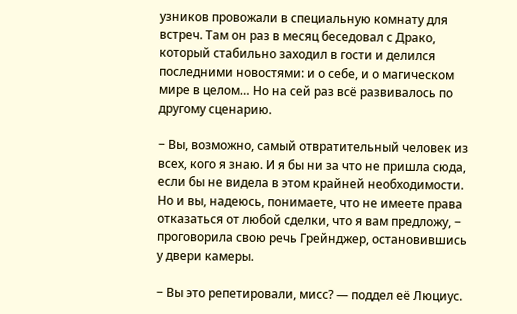узников провожали в специальную комнату для встреч. Там он раз в месяц беседовал с Драко, который стабильно заходил в гости и делился последними новостями: и о себе, и о магическом мире в целом… Но на сей раз всё развивалось по другому сценарию.

− Вы, возможно, самый отвратительный человек из всех, кого я знаю. И я бы ни за что не пришла сюда, если бы не видела в этом крайней необходимости. Но и вы, надеюсь, понимаете, что не имеете права отказаться от любой сделки, что я вам предложу, − проговорила свою речь Грейнджер, остановившись у двери камеры.

− Вы это репетировали, мисс? — поддел её Люциус.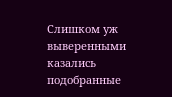Слишком уж выверенными казались подобранные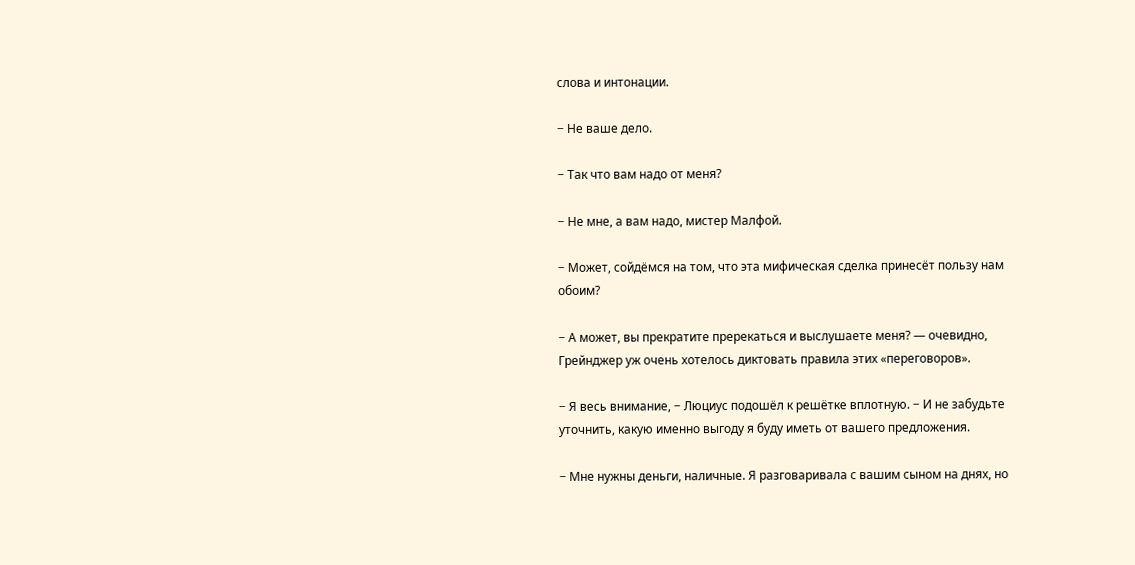слова и интонации.

− Не ваше дело.

− Так что вам надо от меня?

− Не мне, а вам надо, мистер Малфой.

− Может, сойдёмся на том, что эта мифическая сделка принесёт пользу нам обоим?

− А может, вы прекратите пререкаться и выслушаете меня? — очевидно, Грейнджер уж очень хотелось диктовать правила этих «переговоров».

− Я весь внимание, − Люциус подошёл к решётке вплотную. − И не забудьте уточнить, какую именно выгоду я буду иметь от вашего предложения.

− Мне нужны деньги, наличные. Я разговаривала с вашим сыном на днях, но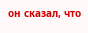он сказал, что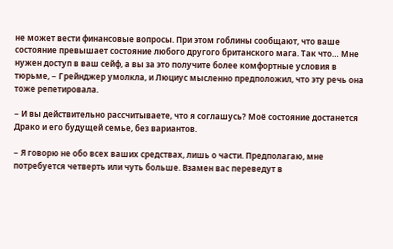не может вести финансовые вопросы. При этом гоблины сообщают, что ваше состояние превышает состояние любого другого британского мага. Так что… Мне нужен доступ в ваш сейф, а вы за это получите более комфортные условия в тюрьме, − Грейнджер умолкла, и Люциус мысленно предположил, что эту речь она тоже репетировала.

− И вы действительно рассчитываете, что я соглашусь? Моё состояние достанется Драко и его будущей семье, без вариантов.

− Я говорю не обо всех ваших средствах, лишь о части. Предполагаю, мне потребуется четверть или чуть больше. Взамен вас переведут в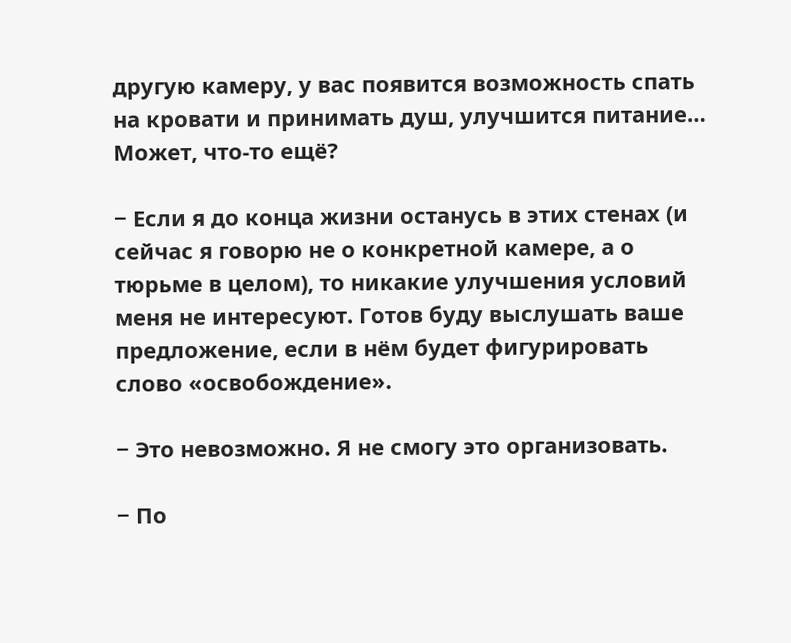другую камеру, у вас появится возможность спать на кровати и принимать душ, улучшится питание… Может, что-то ещё?

− Если я до конца жизни останусь в этих стенах (и сейчас я говорю не о конкретной камере, а о тюрьме в целом), то никакие улучшения условий меня не интересуют. Готов буду выслушать ваше предложение, если в нём будет фигурировать слово «освобождение».

− Это невозможно. Я не смогу это организовать.

− По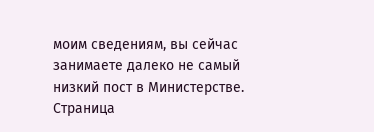моим сведениям, вы сейчас занимаете далеко не самый низкий пост в Министерстве.
Страница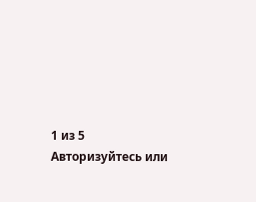1 из 5
Авторизуйтесь или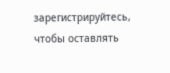зарегистрируйтесь, чтобы оставлять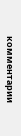комментарии